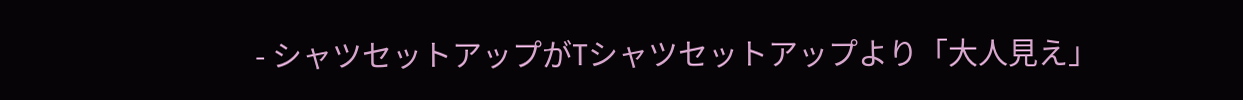- シャツセットアップがTシャツセットアップより「大人見え」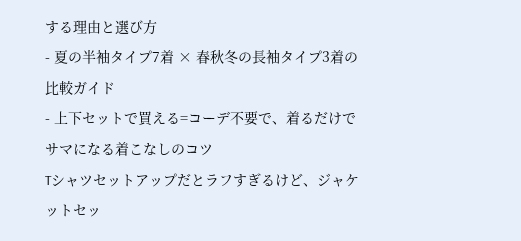する理由と選び方
- 夏の半袖タイプ7着 × 春秋冬の長袖タイプ3着の比較ガイド
- 上下セットで買える=コーデ不要で、着るだけでサマになる着こなしのコツ
Tシャツセットアップだとラフすぎるけど、ジャケットセッ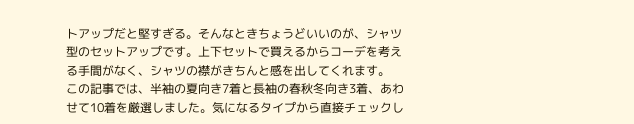トアップだと堅すぎる。そんなときちょうどいいのが、シャツ型のセットアップです。上下セットで買えるからコーデを考える手間がなく、シャツの襟がきちんと感を出してくれます。
この記事では、半袖の夏向き7着と長袖の春秋冬向き3着、あわせて10着を厳選しました。気になるタイプから直接チェックし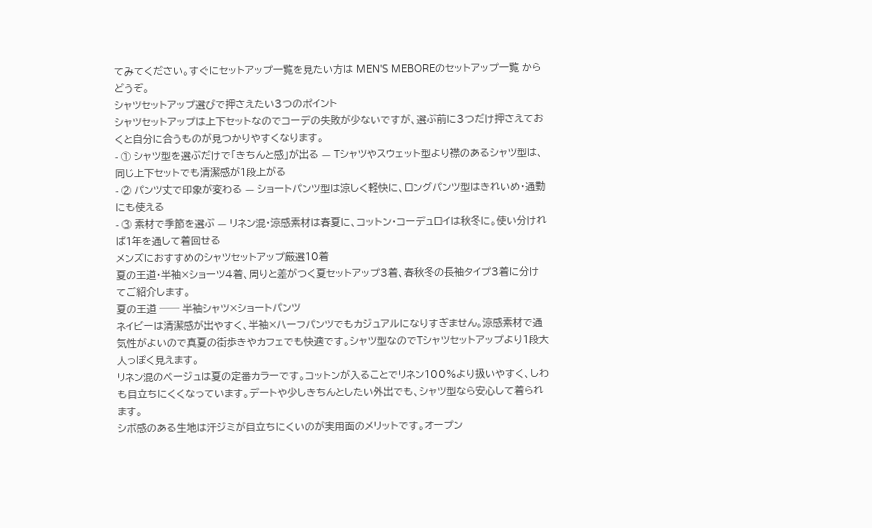てみてください。すぐにセットアップ一覧を見たい方は MEN'S MEBOREのセットアップ一覧 からどうぞ。
シャツセットアップ選びで押さえたい3つのポイント
シャツセットアップは上下セットなのでコーデの失敗が少ないですが、選ぶ前に3つだけ押さえておくと自分に合うものが見つかりやすくなります。
- ① シャツ型を選ぶだけで「きちんと感」が出る — Tシャツやスウェット型より襟のあるシャツ型は、同じ上下セットでも清潔感が1段上がる
- ② パンツ丈で印象が変わる — ショートパンツ型は涼しく軽快に、ロングパンツ型はきれいめ・通勤にも使える
- ③ 素材で季節を選ぶ — リネン混・涼感素材は春夏に、コットン・コーデュロイは秋冬に。使い分ければ1年を通して着回せる
メンズにおすすめのシャツセットアップ厳選10着
夏の王道・半袖×ショーツ4着、周りと差がつく夏セットアップ3着、春秋冬の長袖タイプ3着に分けてご紹介します。
夏の王道 ── 半袖シャツ×ショートパンツ
ネイビーは清潔感が出やすく、半袖×ハーフパンツでもカジュアルになりすぎません。涼感素材で通気性がよいので真夏の街歩きやカフェでも快適です。シャツ型なのでTシャツセットアップより1段大人っぽく見えます。
リネン混のベージュは夏の定番カラーです。コットンが入ることでリネン100%より扱いやすく、しわも目立ちにくくなっています。デートや少しきちんとしたい外出でも、シャツ型なら安心して着られます。
シボ感のある生地は汗ジミが目立ちにくいのが実用面のメリットです。オープン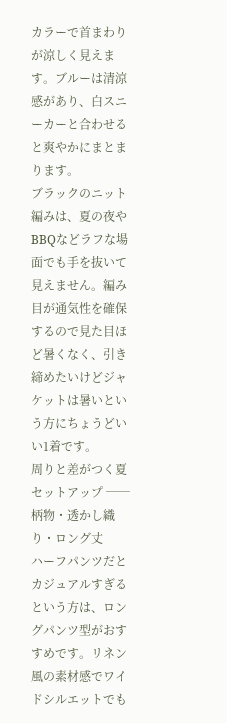カラーで首まわりが涼しく見えます。ブルーは清涼感があり、白スニーカーと合わせると爽やかにまとまります。
ブラックのニット編みは、夏の夜やBBQなどラフな場面でも手を抜いて見えません。編み目が通気性を確保するので見た目ほど暑くなく、引き締めたいけどジャケットは暑いという方にちょうどいい1着です。
周りと差がつく夏セットアップ ── 柄物・透かし織り・ロング丈
ハーフパンツだとカジュアルすぎるという方は、ロングパンツ型がおすすめです。リネン風の素材感でワイドシルエットでも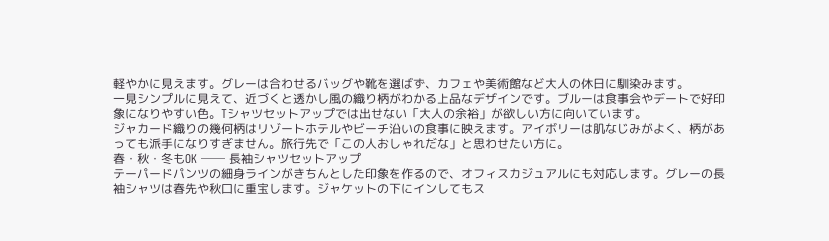軽やかに見えます。グレーは合わせるバッグや靴を選ばず、カフェや美術館など大人の休日に馴染みます。
一見シンプルに見えて、近づくと透かし風の織り柄がわかる上品なデザインです。ブルーは食事会やデートで好印象になりやすい色。Tシャツセットアップでは出せない「大人の余裕」が欲しい方に向いています。
ジャカード織りの幾何柄はリゾートホテルやビーチ沿いの食事に映えます。アイボリーは肌なじみがよく、柄があっても派手になりすぎません。旅行先で「この人おしゃれだな」と思わせたい方に。
春・秋・冬もOK ── 長袖シャツセットアップ
テーパードパンツの細身ラインがきちんとした印象を作るので、オフィスカジュアルにも対応します。グレーの長袖シャツは春先や秋口に重宝します。ジャケットの下にインしてもス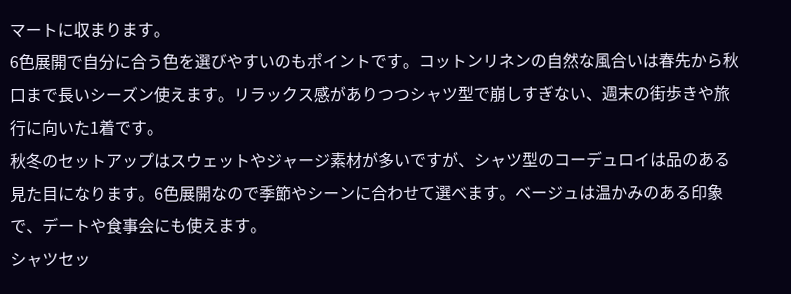マートに収まります。
6色展開で自分に合う色を選びやすいのもポイントです。コットンリネンの自然な風合いは春先から秋口まで長いシーズン使えます。リラックス感がありつつシャツ型で崩しすぎない、週末の街歩きや旅行に向いた1着です。
秋冬のセットアップはスウェットやジャージ素材が多いですが、シャツ型のコーデュロイは品のある見た目になります。6色展開なので季節やシーンに合わせて選べます。ベージュは温かみのある印象で、デートや食事会にも使えます。
シャツセッ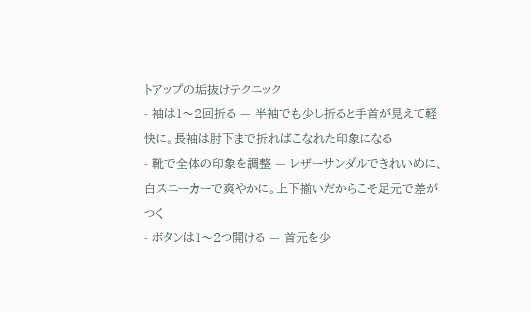トアップの垢抜けテクニック
- 袖は1〜2回折る — 半袖でも少し折ると手首が見えて軽快に。長袖は肘下まで折ればこなれた印象になる
- 靴で全体の印象を調整 — レザーサンダルできれいめに、白スニーカーで爽やかに。上下揃いだからこそ足元で差がつく
- ボタンは1〜2つ開ける — 首元を少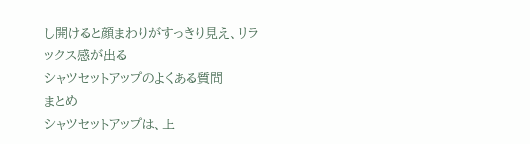し開けると顔まわりがすっきり見え、リラックス感が出る
シャツセットアップのよくある質問
まとめ
シャツセットアップは、上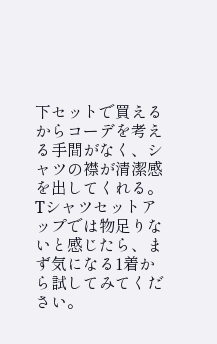下セットで買えるからコーデを考える手間がなく、シャツの襟が清潔感を出してくれる。Tシャツセットアップでは物足りないと感じたら、まず気になる1着から試してみてください。